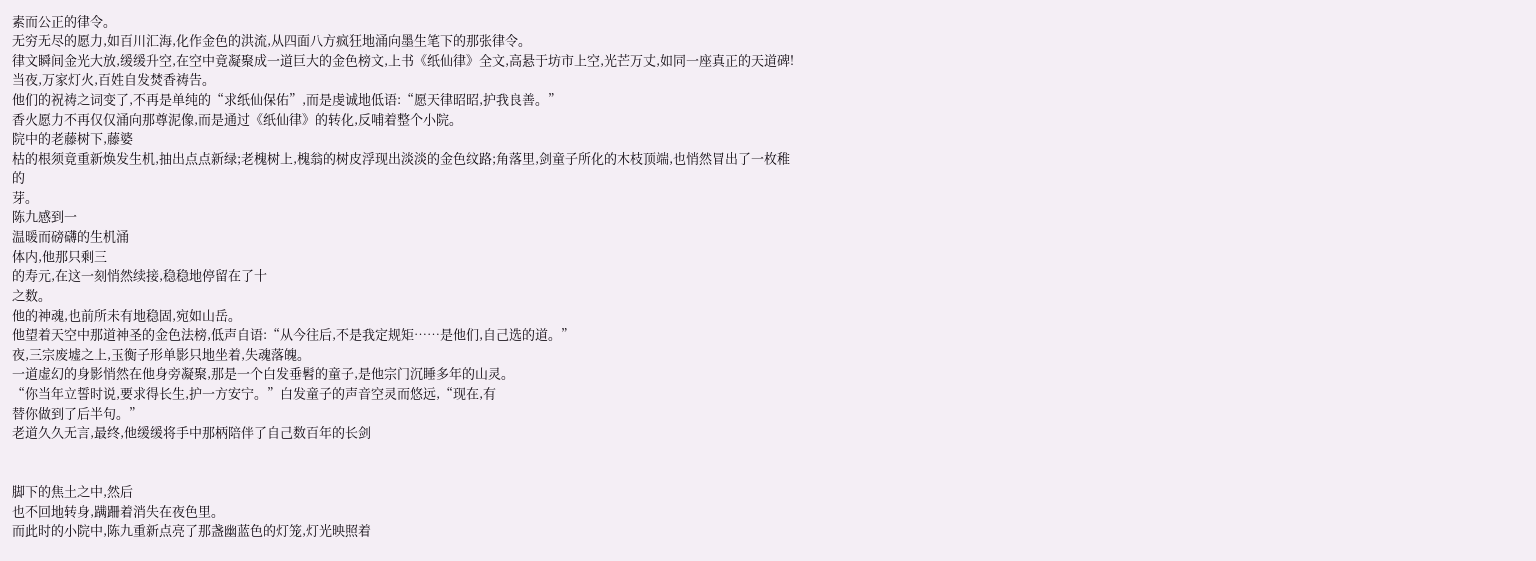素而公正的律令。
无穷无尽的愿力,如百川汇海,化作金色的洪流,从四面八方疯狂地涌向墨生笔下的那张律令。
律文瞬间金光大放,缓缓升空,在空中竟凝聚成一道巨大的金色榜文,上书《纸仙律》全文,高悬于坊市上空,光芒万丈,如同一座真正的天道碑!
当夜,万家灯火,百姓自发焚香祷告。
他们的祝祷之词变了,不再是单纯的“求纸仙保佑”,而是虔诚地低语:“愿天律昭昭,护我良善。”
香火愿力不再仅仅涌向那尊泥像,而是通过《纸仙律》的转化,反哺着整个小院。
院中的老藤树下,藤婆
枯的根须竟重新焕发生机,抽出点点新绿;老槐树上,槐翁的树皮浮现出淡淡的金色纹路;角落里,剑童子所化的木枝顶端,也悄然冒出了一枚稚
的
芽。
陈九感到一
温暖而磅礴的生机涌
体内,他那只剩三
的寿元,在这一刻悄然续接,稳稳地停留在了十
之数。
他的神魂,也前所未有地稳固,宛如山岳。
他望着天空中那道神圣的金色法榜,低声自语:“从今往后,不是我定规矩……是他们,自己选的道。”
夜,三宗废墟之上,玉衡子形单影只地坐着,失魂落魄。
一道虚幻的身影悄然在他身旁凝聚,那是一个白发垂髫的童子,是他宗门沉睡多年的山灵。
“你当年立誓时说,要求得长生,护一方安宁。”白发童子的声音空灵而悠远,“现在,有
替你做到了后半句。”
老道久久无言,最终,他缓缓将手中那柄陪伴了自己数百年的长剑


脚下的焦土之中,然后
也不回地转身,蹒跚着消失在夜色里。
而此时的小院中,陈九重新点亮了那盏幽蓝色的灯笼,灯光映照着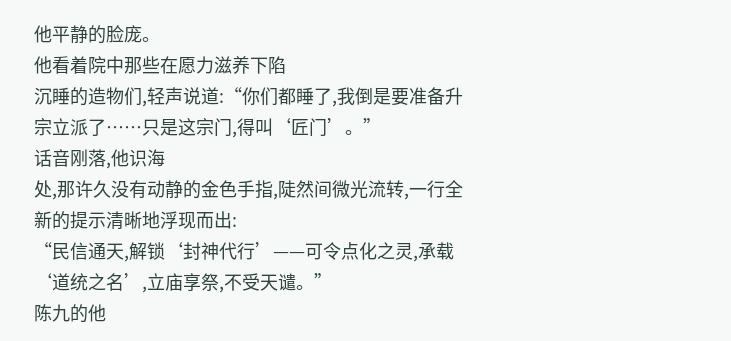他平静的脸庞。
他看着院中那些在愿力滋养下陷
沉睡的造物们,轻声说道:“你们都睡了,我倒是要准备升宗立派了……只是这宗门,得叫‘匠门’。”
话音刚落,他识海
处,那许久没有动静的金色手指,陡然间微光流转,一行全新的提示清晰地浮现而出:
“民信通天,解锁‘封神代行’——可令点化之灵,承载‘道统之名’,立庙享祭,不受天谴。”
陈九的他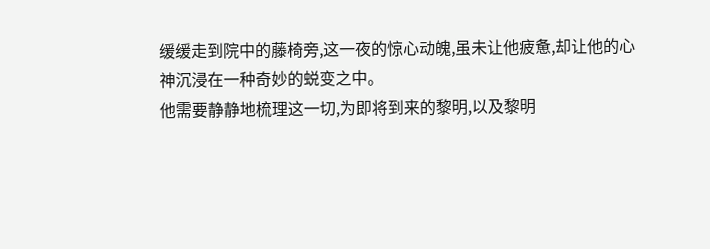缓缓走到院中的藤椅旁,这一夜的惊心动魄,虽未让他疲惫,却让他的心神沉浸在一种奇妙的蜕变之中。
他需要静静地梳理这一切,为即将到来的黎明,以及黎明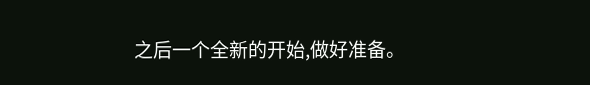之后一个全新的开始,做好准备。